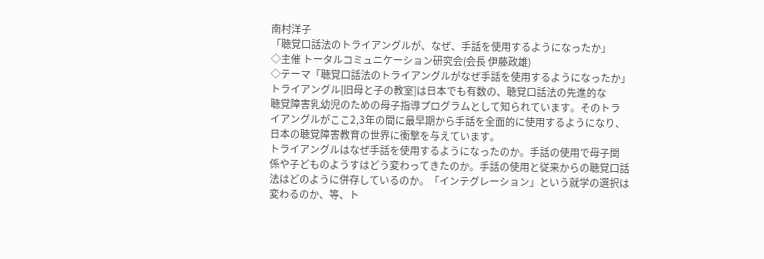南村洋子
「聴覚口話法のトライアングルが、なぜ、手話を使用するようになったか」
◇主催 トータルコミュニケーション研究会(会長 伊藤政雄)
◇テーマ「聴覚口話法のトライアングルがなぜ手話を使用するようになったか」
トライアングル[旧母と子の教室]は日本でも有数の、聴覚口話法の先進的な
聴覚障害乳幼児のための母子指導プログラムとして知られています。そのトラ
イアングルがここ2,3年の間に最早期から手話を全面的に使用するようになり、
日本の聴覚障害教育の世界に衝撃を与えています。
トライアングルはなぜ手話を使用するようになったのか。手話の使用で母子関
係や子どものようすはどう変わってきたのか。手話の使用と従来からの聴覚口話
法はどのように併存しているのか。「インテグレーション」という就学の選択は
変わるのか、等、ト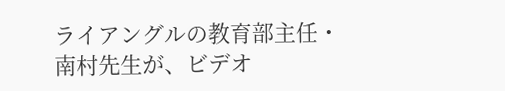ライアングルの教育部主任・南村先生が、ビデオ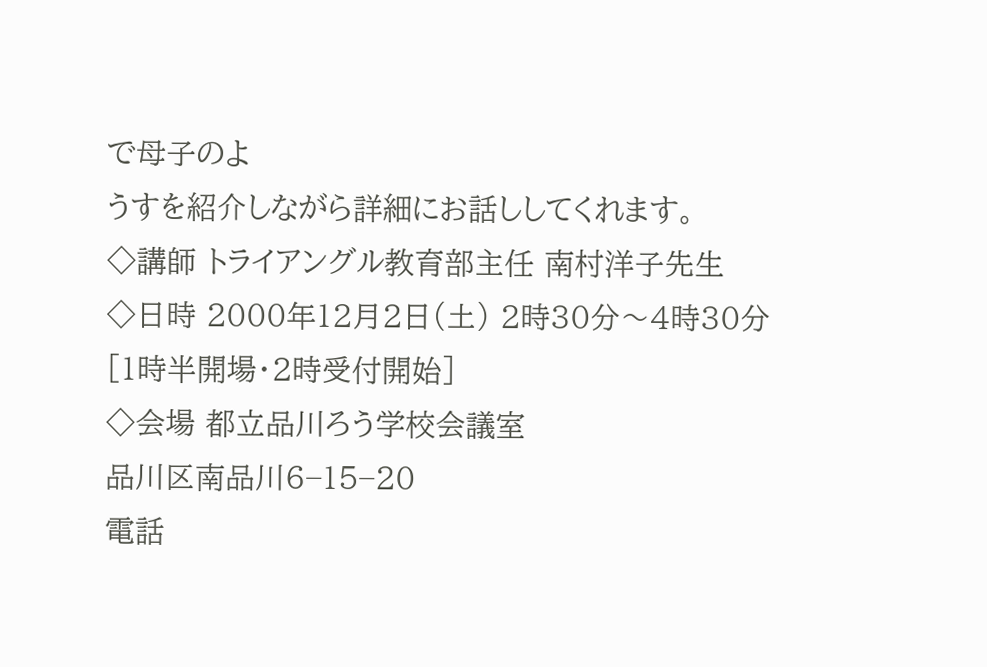で母子のよ
うすを紹介しながら詳細にお話ししてくれます。
◇講師 トライアングル教育部主任 南村洋子先生
◇日時 2000年12月2日(土) 2時30分〜4時30分
[1時半開場・2時受付開始]
◇会場 都立品川ろう学校会議室
品川区南品川6−15−20
電話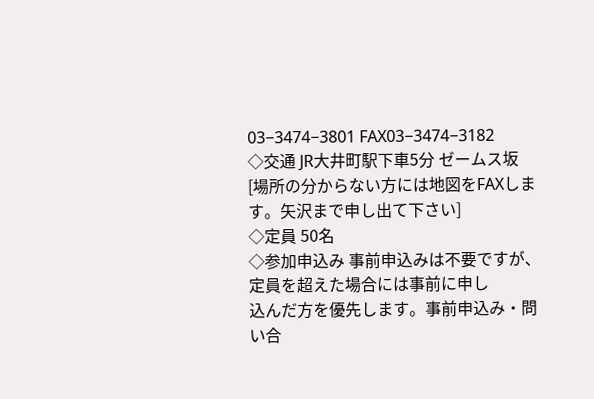03−3474−3801 FAX03−3474−3182
◇交通 JR大井町駅下車5分 ゼームス坂
[場所の分からない方には地図をFAXします。矢沢まで申し出て下さい]
◇定員 50名
◇参加申込み 事前申込みは不要ですが、定員を超えた場合には事前に申し
込んだ方を優先します。事前申込み・問い合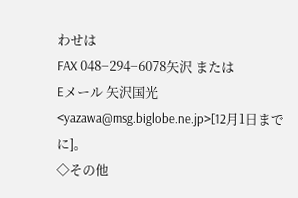わせは
FAX 048−294−6078矢沢 または
Eメール 矢沢国光 <yazawa@msg.biglobe.ne.jp>[12月1日までに]。
◇その他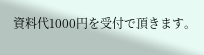資料代1000円を受付で頂きます。